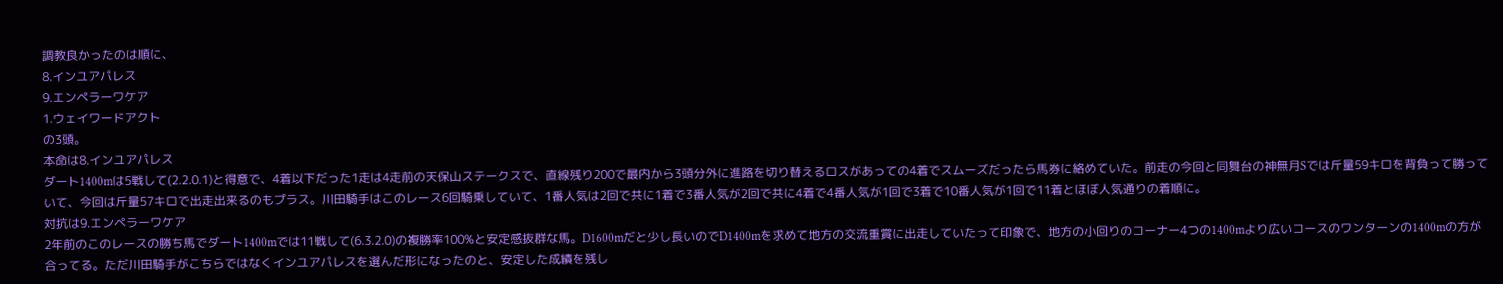調教良かったのは順に、
8.インユアパレス
9.エンペラーワケア
1.ウェイワードアクト
の3頭。
本命は8.インユアパレス
ダート1400mは5戦して(2.2.0.1)と得意で、4着以下だった1走は4走前の天保山ステークスで、直線残り200で最内から3頭分外に進路を切り替えるロスがあっての4着でスムーズだったら馬券に絡めていた。前走の今回と同舞台の神無月Sでは斤量59キロを背負って勝っていて、今回は斤量57キロで出走出来るのもプラス。川田騎手はこのレース6回騎乗していて、1番人気は2回で共に1着で3番人気が2回で共に4着で4番人気が1回で3着で10番人気が1回で11着とほぼ人気通りの着順に。
対抗は9.エンペラーワケア
2年前のこのレースの勝ち馬でダート1400mでは11戦して(6.3.2.0)の複勝率100%と安定感抜群な馬。D1600mだと少し長いのでD1400mを求めて地方の交流重賞に出走していたって印象で、地方の小回りのコーナー4つの1400mより広いコースのワンターンの1400mの方が合ってる。ただ川田騎手がこちらではなくインユアパレスを選んだ形になったのと、安定した成績を残し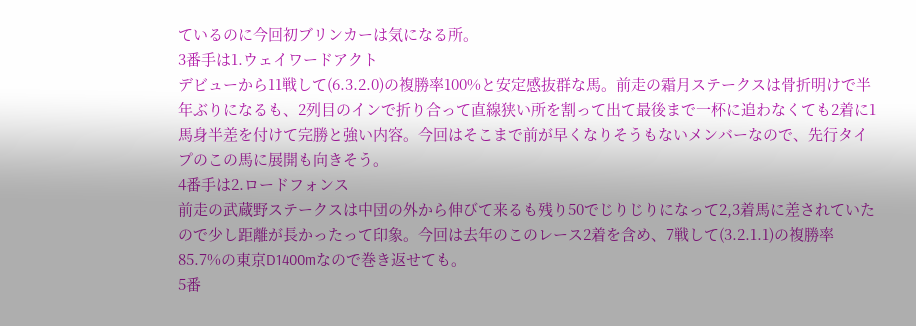ているのに今回初ブリンカーは気になる所。
3番手は1.ウェイワードアクト
デビューから11戦して(6.3.2.0)の複勝率100%と安定感抜群な馬。前走の霜月ステークスは骨折明けで半年ぶりになるも、2列目のインで折り合って直線狭い所を割って出て最後まで一杯に追わなくても2着に1馬身半差を付けて完勝と強い内容。今回はそこまで前が早くなりそうもないメンバーなので、先行タイプのこの馬に展開も向きそう。
4番手は2.ロードフォンス
前走の武蔵野ステークスは中団の外から伸びて来るも残り50でじりじりになって2,3着馬に差されていたので少し距離が長かったって印象。今回は去年のこのレース2着を含め、7戦して(3.2.1.1)の複勝率85.7%の東京D1400mなので巻き返せても。
5番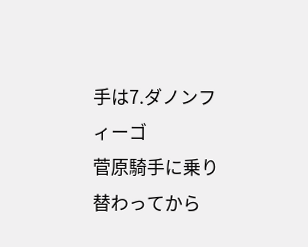手は7.ダノンフィーゴ
菅原騎手に乗り替わってから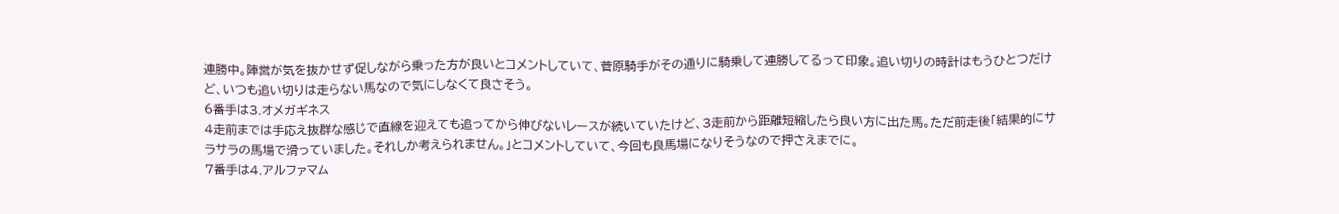連勝中。陣営が気を抜かせず促しながら乗った方が良いとコメントしていて、菅原騎手がその通りに騎乗して連勝してるって印象。追い切りの時計はもうひとつだけど、いつも追い切りは走らない馬なので気にしなくて良さそう。
6番手は3.オメガギネス
4走前までは手応え抜群な感じで直線を迎えても追ってから伸びないレースが続いていたけど、3走前から距離短縮したら良い方に出た馬。ただ前走後「結果的にサラサラの馬場で滑っていました。それしか考えられません。」とコメントしていて、今回も良馬場になりそうなので押さえまでに。
7番手は4.アルファマム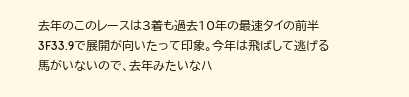去年のこのレースは3着も過去10年の最速タイの前半3F33.9で展開が向いたって印象。今年は飛ばして逃げる馬がいないので、去年みたいなハ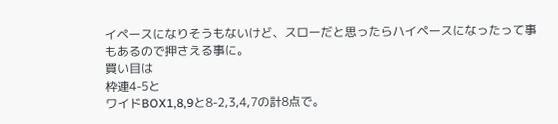イペースになりそうもないけど、スローだと思ったらハイペースになったって事もあるので押さえる事に。
買い目は
枠連4-5と
ワイドBOX1,8,9と8-2,3,4,7の計8点で。